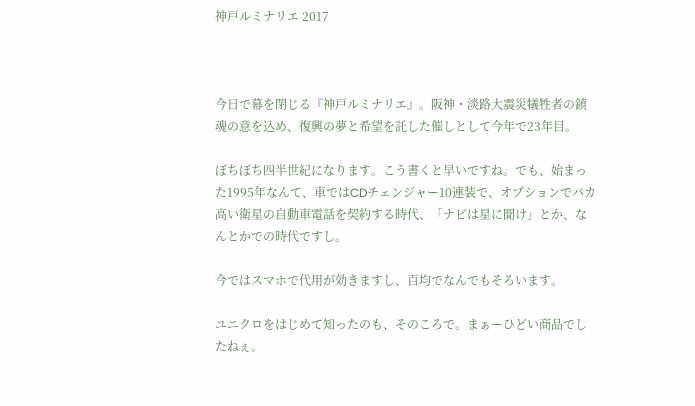神戸ルミナリエ 2017



今日で幕を閉じる『神戸ルミナリエ』。阪神・淡路大震災犠牲者の鎮魂の意を込め、復興の夢と希望を託した催しとして今年で23年目。

ぼちぼち四半世紀になります。こう書くと早いですね。でも、始まった1995年なんて、車ではCDチェンジャー10連装で、オプションでバカ高い衛星の自動車電話を契約する時代、「ナビは星に聞け」とか、なんとかでの時代ですし。

今ではスマホで代用が効きますし、百均でなんでもそろいます。

ユニクロをはじめて知ったのも、そのころで。まぁーひどい商品でしたねぇ。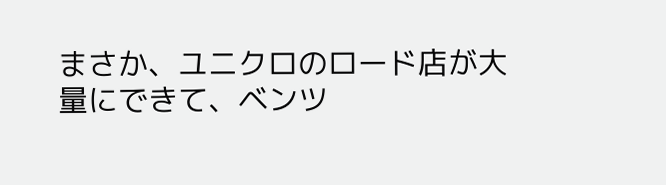まさか、ユニクロのロード店が大量にできて、ベンツ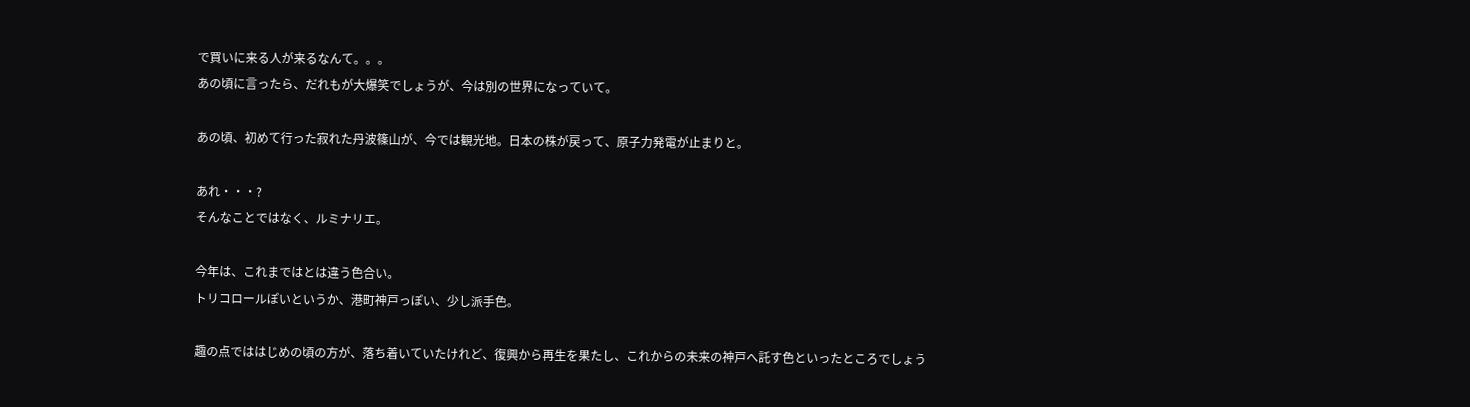で買いに来る人が来るなんて。。。
あの頃に言ったら、だれもが大爆笑でしょうが、今は別の世界になっていて。

あの頃、初めて行った寂れた丹波篠山が、今では観光地。日本の株が戻って、原子力発電が止まりと。

あれ・・・?
そんなことではなく、ルミナリエ。

今年は、これまではとは違う色合い。
トリコロールぽいというか、港町神戸っぽい、少し派手色。

趣の点でははじめの頃の方が、落ち着いていたけれど、復興から再生を果たし、これからの未来の神戸へ託す色といったところでしょう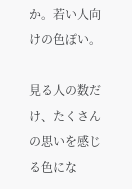か。若い人向けの色ぽい。

見る人の数だけ、たくさんの思いを感じる色にな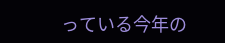っている今年の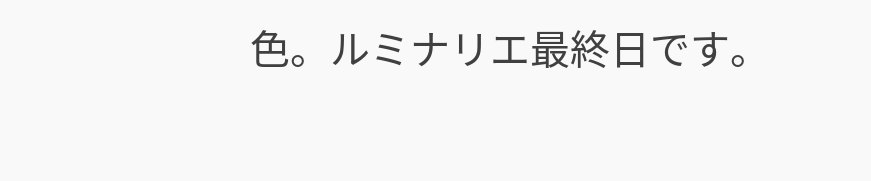色。ルミナリエ最終日です。